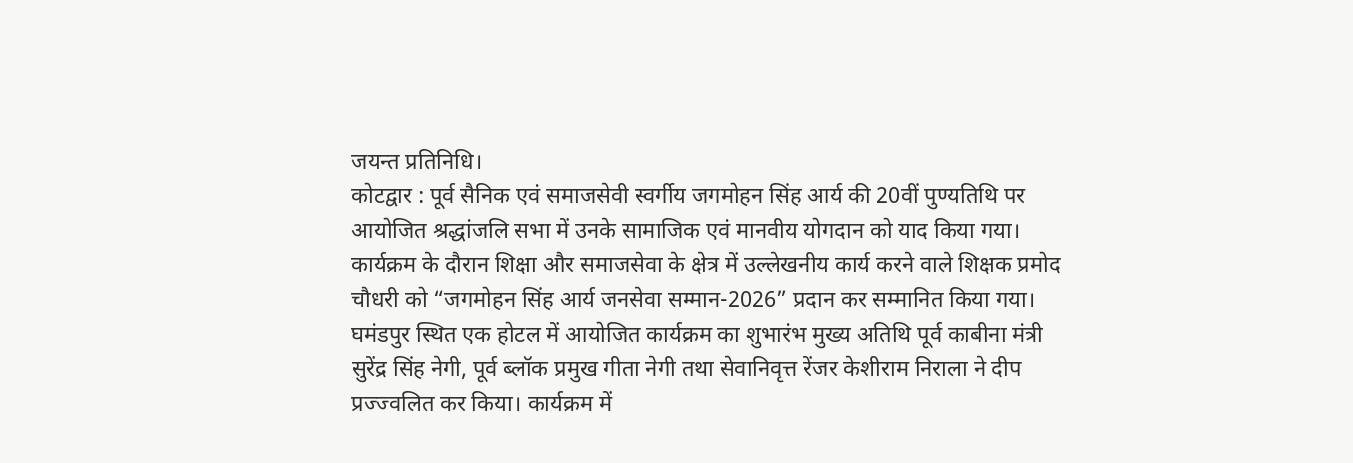जयन्त प्रतिनिधि।
कोटद्वार : पूर्व सैनिक एवं समाजसेवी स्वर्गीय जगमोहन सिंह आर्य की 20वीं पुण्यतिथि पर आयोजित श्रद्धांजलि सभा में उनके सामाजिक एवं मानवीय योगदान को याद किया गया। कार्यक्रम के दौरान शिक्षा और समाजसेवा के क्षेत्र में उल्लेखनीय कार्य करने वाले शिक्षक प्रमोद चौधरी को “जगमोहन सिंह आर्य जनसेवा सम्मान-2026” प्रदान कर सम्मानित किया गया।
घमंडपुर स्थित एक होटल में आयोजित कार्यक्रम का शुभारंभ मुख्य अतिथि पूर्व काबीना मंत्री सुरेंद्र सिंह नेगी, पूर्व ब्लॉक प्रमुख गीता नेगी तथा सेवानिवृत्त रेंजर केशीराम निराला ने दीप प्रज्ज्वलित कर किया। कार्यक्रम में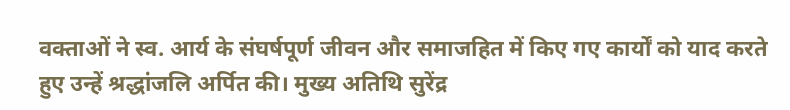वक्ताओं ने स्व. आर्य के संघर्षपूर्ण जीवन और समाजहित में किए गए कार्यों को याद करते हुए उन्हें श्रद्धांजलि अर्पित की। मुख्य अतिथि सुरेंद्र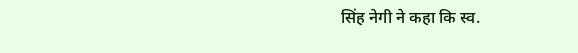सिंह नेगी ने कहा कि स्व.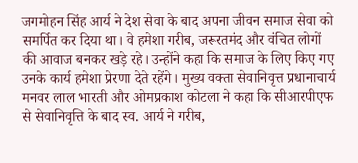जगमोहन सिंह आर्य ने देश सेवा के बाद अपना जीवन समाज सेवा को समर्पित कर दिया था। वे हमेशा गरीब, जरूरतमंद और वंचित लोगों की आवाज बनकर खड़े रहे। उन्होंने कहा कि समाज के लिए किए गए उनके कार्य हमेशा प्रेरणा देते रहेंगे। मुख्य वक्ता सेवानिवृत्त प्रधानाचार्य मनवर लाल भारती और ओमप्रकाश कोटला ने कहा कि सीआरपीएफ से सेवानिवृत्ति के बाद स्व. आर्य ने गरीब,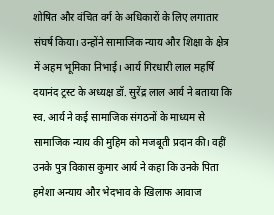शोषित और वंचित वर्ग के अधिकारों के लिए लगातार संघर्ष किया। उन्होंने सामाजिक न्याय और शिक्षा के क्षेत्र में अहम भूमिका निभाई। आर्य गिरधारी लाल महर्षि दयानंद ट्रस्ट के अध्यक्ष डॉ. सुरेंद्र लाल आर्य ने बताया कि स्व. आर्य ने कई सामाजिक संगठनों के माध्यम से सामाजिक न्याय की मुहिम को मजबूती प्रदान की। वहीं उनके पुत्र विकास कुमार आर्य ने कहा कि उनके पिता हमेशा अन्याय और भेदभाव के खिलाफ आवाज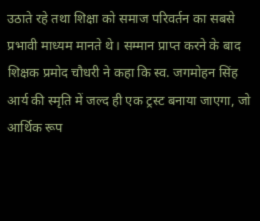उठाते रहे तथा शिक्षा को समाज परिवर्तन का सबसे प्रभावी माध्यम मानते थे। सम्मान प्राप्त करने के बाद शिक्षक प्रमोद चौधरी ने कहा कि स्व. जगमोहन सिंह आर्य की स्मृति में जल्द ही एक ट्रस्ट बनाया जाएगा, जो आर्थिक रूप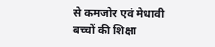से कमजोर एवं मेधावी बच्चों की शिक्षा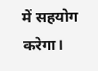में सहयोग करेगा।